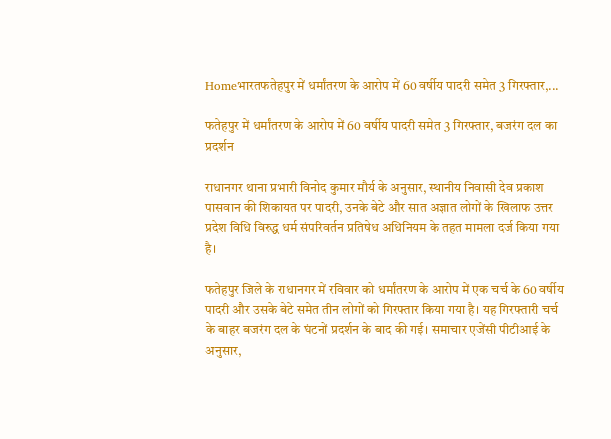Homeभारतफतेहपुर में धर्मांतरण के आरोप में 60 वर्षीय पादरी समेत 3 गिरफ्तार,...

फतेहपुर में धर्मांतरण के आरोप में 60 वर्षीय पादरी समेत 3 गिरफ्तार, बजरंग दल का प्रदर्शन

राधानगर थाना प्रभारी विनोद कुमार मौर्य के अनुसार, स्थानीय निवासी देव प्रकाश पासवान की शिकायत पर पादरी, उनके बेटे और सात अज्ञात लोगों के खिलाफ उत्तर प्रदेश विधि विरुद्ध धर्म संपरिवर्तन प्रतिषेध अधिनियम के तहत मामला दर्ज किया गया है।

फतेहपुर जिले के राधानगर में रविवार को धर्मांतरण के आरोप में एक चर्च के 60 वर्षीय पादरी और उसके बेटे समेत तीन लोगों को गिरफ्तार किया गया है। यह गिरफ्तारी चर्च के बाहर बजरंग दल के घंटनों प्रदर्शन के बाद की गई। समाचार एजेंसी पीटीआई के अनुसार,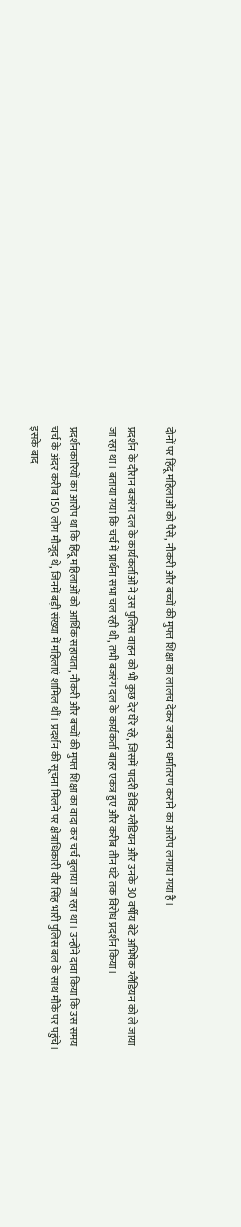दोनों पर हिंदू महिलाओं को पैसे, नौकरी और बच्चों की मुफ्त शिक्षा का लालच देकर जबरन धर्मांतरण कराने का आरोप लगाया गया है।

प्रदर्शन के दौरान बजरंग दल के कार्यकर्ताओं ने उस पुलिस वाहन को भी कुछ देर घेरे रहे, जिसमें पादरी डेविड ग्लैडियन और उनके 30 वर्षीय बेटे अभिषेक ग्लैडियन को ले जाया जा रहा था। बताया गया कि चर्च में प्रार्थना सभा चल रही थी, तभी बजरंग दल के कार्यकर्ता बाहर एकत्र हुए और करीब तीन घंटे तक विरोध प्रदर्शन किया।

प्रदर्शनकारियों का आरोप था कि हिंदू महिलाओं को आर्थिक सहायता, नौकरी और बच्चों की मुफ्त शिक्षा का वादा कर चर्च बुलाया जा रहा था। उन्होंने दावा किया कि उस समय चर्च के अंदर करीब 150 लोग मौजूद थे, जिनमें बड़ी संख्या में महिलाएं शामिल थीं। प्रदर्शन की सूचना मिलने पर क्षेत्राधिकारी वीर सिंह भारी पुलिस बल के साथ मौके पर पहुंचे। इसके बाद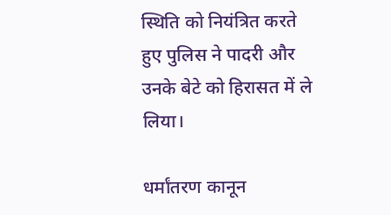स्थिति को नियंत्रित करते हुए पुलिस ने पादरी और उनके बेटे को हिरासत में ले लिया।

धर्मांतरण कानून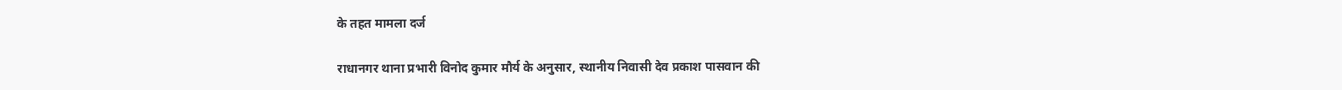के तहत मामला दर्ज

राधानगर थाना प्रभारी विनोद कुमार मौर्य के अनुसार, स्थानीय निवासी देव प्रकाश पासवान की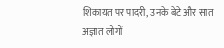शिकायत पर पादरी, उनके बेटे और सात अज्ञात लोगों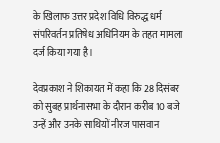के खिलाफ उत्तर प्रदेश विधि विरुद्ध धर्म संपरिवर्तन प्रतिषेध अधिनियम के तहत मामला दर्ज किया गया है।

देवप्रकाश ने शिकायत में कहा कि 28 दिसंबर को सुबह प्रार्थनासभा के दौरान करीब 10 बजे उन्हें और उनके साथियों नीरज पासवान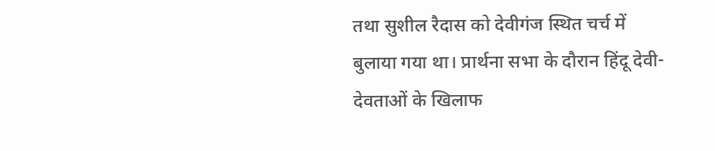तथा सुशील रैदास को देवीगंज स्थित चर्च में बुलाया गया था। प्रार्थना सभा के दौरान हिंदू देवी-देवताओं के खिलाफ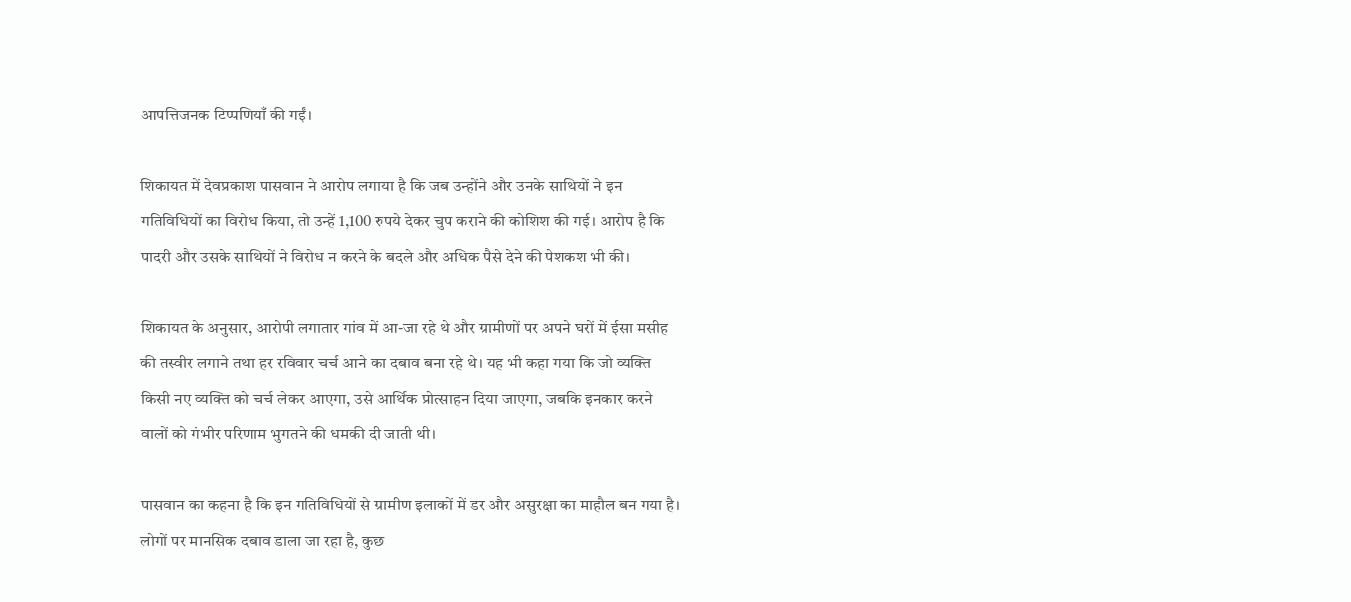आपत्तिजनक टिप्पणियाँ की गईं।

शिकायत में देवप्रकाश पासवान ने आरोप लगाया है कि जब उन्होंने और उनके साथियों ने इन गतिविधियों का विरोध किया, तो उन्हें 1,100 रुपये देकर चुप कराने की कोशिश की गई। आरोप है कि पादरी और उसके साथियों ने विरोध न करने के बदले और अधिक पैसे देने की पेशकश भी की।

शिकायत के अनुसार, आरोपी लगातार गांव में आ-जा रहे थे और ग्रामीणों पर अपने घरों में ईसा मसीह की तस्वीर लगाने तथा हर रविवार चर्च आने का दबाव बना रहे थे। यह भी कहा गया कि जो व्यक्ति किसी नए व्यक्ति को चर्च लेकर आएगा, उसे आर्थिक प्रोत्साहन दिया जाएगा, जबकि इनकार करने वालों को गंभीर परिणाम भुगतने की धमकी दी जाती थी।

पासवान का कहना है कि इन गतिविधियों से ग्रामीण इलाकों में डर और असुरक्षा का माहौल बन गया है। लोगों पर मानसिक दबाव डाला जा रहा है, कुछ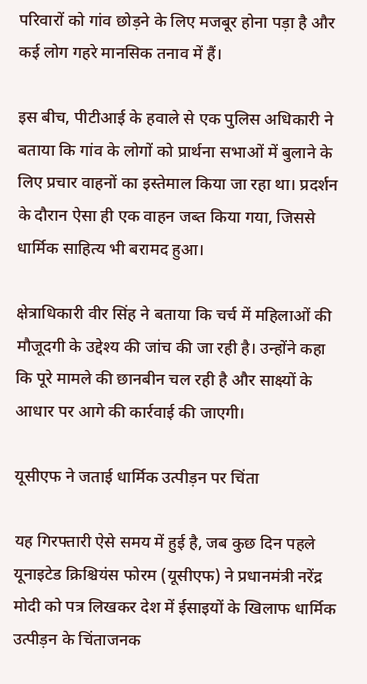परिवारों को गांव छोड़ने के लिए मजबूर होना पड़ा है और कई लोग गहरे मानसिक तनाव में हैं।

इस बीच, पीटीआई के हवाले से एक पुलिस अधिकारी ने बताया कि गांव के लोगों को प्रार्थना सभाओं में बुलाने के लिए प्रचार वाहनों का इस्तेमाल किया जा रहा था। प्रदर्शन के दौरान ऐसा ही एक वाहन जब्त किया गया, जिससे धार्मिक साहित्य भी बरामद हुआ।

क्षेत्राधिकारी वीर सिंह ने बताया कि चर्च में महिलाओं की मौजूदगी के उद्देश्य की जांच की जा रही है। उन्होंने कहा कि पूरे मामले की छानबीन चल रही है और साक्ष्यों के आधार पर आगे की कार्रवाई की जाएगी।

यूसीएफ ने जताई धार्मिक उत्पीड़न पर चिंता

यह गिरफ्तारी ऐसे समय में हुई है, जब कुछ दिन पहले यूनाइटेड क्रिश्चियंस फोरम (यूसीएफ) ने प्रधानमंत्री नरेंद्र मोदी को पत्र लिखकर देश में ईसाइयों के खिलाफ धार्मिक उत्पीड़न के चिंताजनक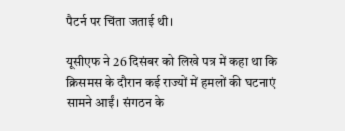पैटर्न पर चिंता जताई थी।

यूसीएफ ने 26 दिसंबर को लिखे पत्र में कहा था कि क्रिसमस के दौरान कई राज्यों में हमलों की घटनाएं सामने आईं। संगठन के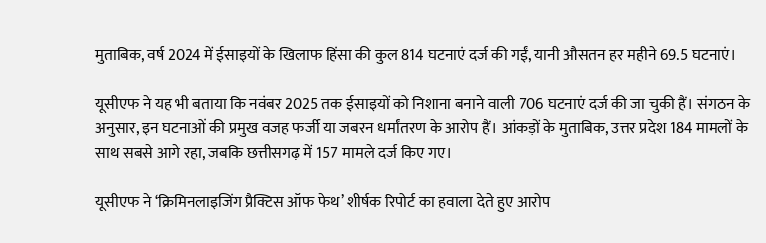मुताबिक, वर्ष 2024 में ईसाइयों के खिलाफ हिंसा की कुल 814 घटनाएं दर्ज की गईं, यानी औसतन हर महीने 69.5 घटनाएं।

यूसीएफ ने यह भी बताया कि नवंबर 2025 तक ईसाइयों को निशाना बनाने वाली 706 घटनाएं दर्ज की जा चुकी हैं। संगठन के अनुसार, इन घटनाओं की प्रमुख वजह फर्जी या जबरन धर्मांतरण के आरोप हैं। आंकड़ों के मुताबिक, उत्तर प्रदेश 184 मामलों के साथ सबसे आगे रहा, जबकि छत्तीसगढ़ में 157 मामले दर्ज किए गए।

यूसीएफ ने ‘क्रिमिनलाइजिंग प्रैक्टिस ऑफ फेथ’ शीर्षक रिपोर्ट का हवाला देते हुए आरोप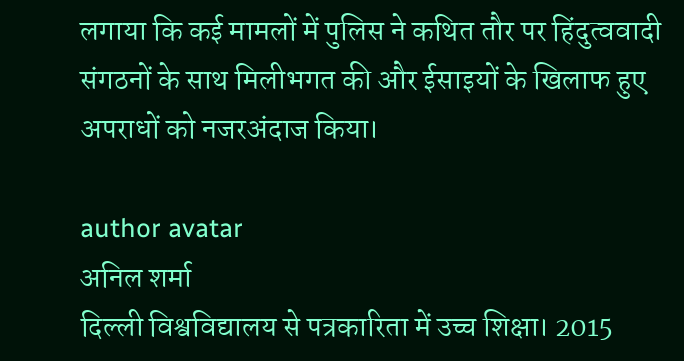लगाया कि कई मामलों में पुलिस ने कथित तौर पर हिंदुत्ववादी संगठनों के साथ मिलीभगत की और ईसाइयों के खिलाफ हुए अपराधों को नजरअंदाज किया।

author avatar
अनिल शर्मा
दिल्ली विश्वविद्यालय से पत्रकारिता में उच्च शिक्षा। 2015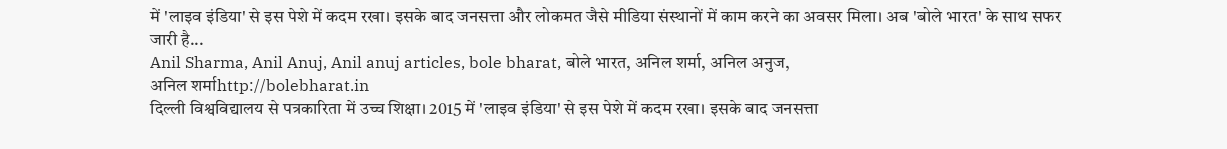में 'लाइव इंडिया' से इस पेशे में कदम रखा। इसके बाद जनसत्ता और लोकमत जैसे मीडिया संस्थानों में काम करने का अवसर मिला। अब 'बोले भारत' के साथ सफर जारी है...
Anil Sharma, Anil Anuj, Anil anuj articles, bole bharat, बोले भारत, अनिल शर्मा, अनिल अनुज,
अनिल शर्माhttp://bolebharat.in
दिल्ली विश्वविद्यालय से पत्रकारिता में उच्च शिक्षा। 2015 में 'लाइव इंडिया' से इस पेशे में कदम रखा। इसके बाद जनसत्ता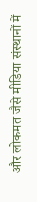और लोकमत जैसे मीडिया संस्थानों में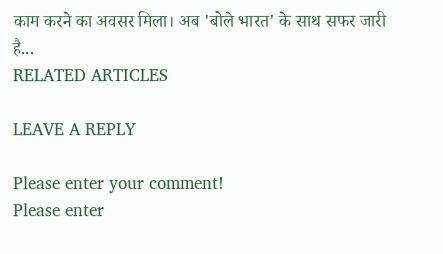काम करने का अवसर मिला। अब 'बोले भारत' के साथ सफर जारी है...
RELATED ARTICLES

LEAVE A REPLY

Please enter your comment!
Please enter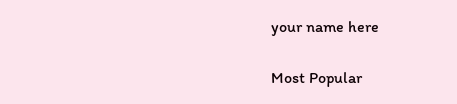your name here

Most Popular